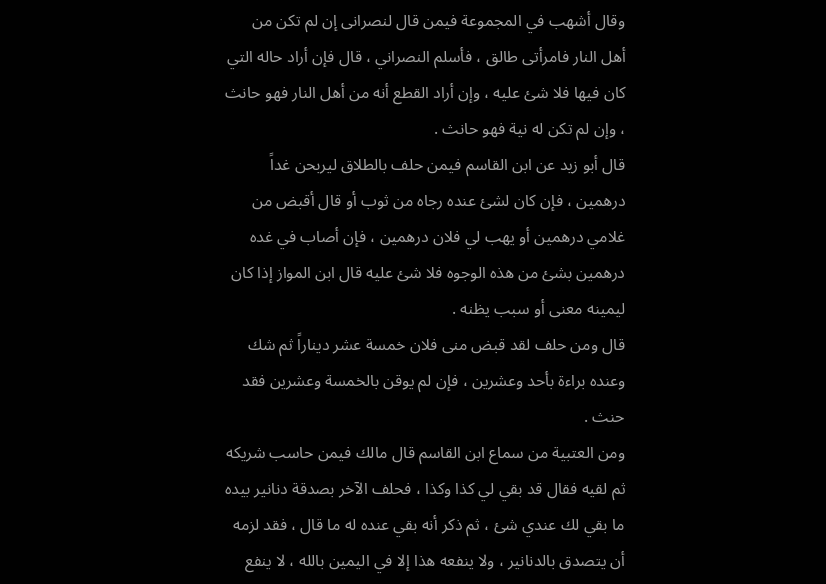وقال أشهب في المجموعة فيمن قال لنصرانى إن لم تكن من أهل النار فامرأتى طالق ، فأسلم النصراني ، قال فإن أراد حاله التي كان فيها فلا شئ عليه ، وإن أراد القطع أنه من أهل النار فهو حانث ، وإن لم تكن له نية فهو حانث .
قال أبو زيد عن ابن القاسم فيمن حلف بالطلاق ليربحن غداً درهمين ، فإن كان لشئ عنده رجاه من ثوب أو قال أقبض من غلامي درهمين أو يهب لي فلان درهمين ، فإن أصاب في غده درهمين بشئ من هذه الوجوه فلا شئ عليه قال ابن المواز إذا كان ليمينه معنى أو سبب يظنه .
قال ومن حلف لقد قبض منى فلان خمسة عشر ديناراً ثم شك وعنده براءة بأحد وعشرين ، فإن لم يوقن بالخمسة وعشرين فقد حنث .
ومن العتبية من سماع ابن القاسم قال مالك فيمن حاسب شريكه ثم لقيه فقال قد بقي لي كذا وكذا ، فحلف الآخر بصدقة دنانير بيده ما بقي لك عندي شئ ، ثم ذكر أنه بقي عنده له ما قال ، فقد لزمه أن يتصدق بالدنانير ، ولا ينفعه هذا إلا في اليمين بالله ، لا ينفع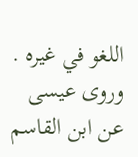اللغو في غيره .
وروى عيسى عن ابن القاسم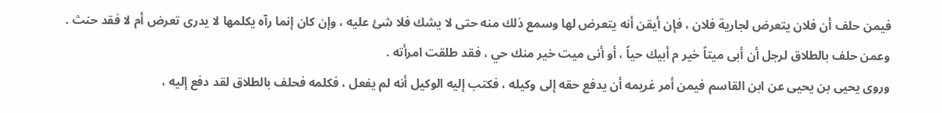فيمن حلف أن فلان يتعرض لجارية فلان ، فإن أيقن أنه يتعرض لها وسمع ذلك منه حتى لا يشك فلا شئ عليه ، وإن كان إنما رآه يكلمها لا يدرى تعرض أم لا فقد حنث .
وعمن حلف بالطلاق لرجل أن أبى ميتاً خير م أبيك حياً ، أو أنى ميت خير منك حي ، فقد طلقت امرأته .
وروى يحيى بن يحيى عن ابن القاسم فيمن أمر غريمه أن يدفع حقه إلى وكيله ، فكتب إليه الوكيل أنه لم يفعل ، فكلمه فحلف بالطلاق لقد دفع إليه ،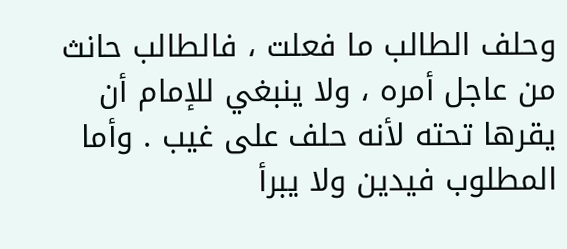وحلف الطالب ما فعلت ، فالطالب حانث من عاجل أمره ، ولا ينبغي للإمام أن يقرها تحته لأنه حلف على غيب . وأما المطلوب فيدين ولا يبرأ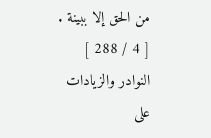من الحق إلا ببينة .
[ 4 / 288 ]
النوادر والزيادات على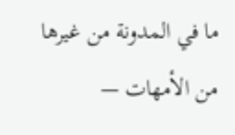ما في المدونة من غيرها من الأمهات —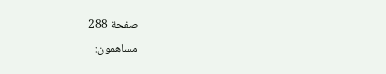صفحة 288
مساهمون: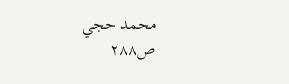محمد حجي
ص٢٨٨